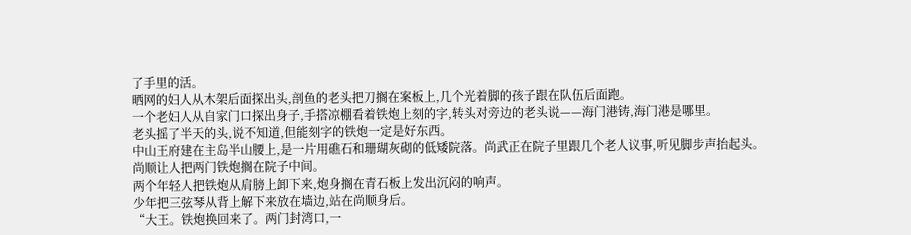了手里的活。
晒网的妇人从木架后面探出头,剖鱼的老头把刀搁在案板上,几个光着脚的孩子跟在队伍后面跑。
一个老妇人从自家门口探出身子,手搭凉棚看着铁炮上刻的字,转头对旁边的老头说——海门港铸,海门港是哪里。
老头摇了半天的头,说不知道,但能刻字的铁炮一定是好东西。
中山王府建在主岛半山腰上,是一片用礁石和珊瑚灰砌的低矮院落。尚武正在院子里跟几个老人议事,听见脚步声抬起头。
尚顺让人把两门铁炮搁在院子中间。
两个年轻人把铁炮从肩膀上卸下来,炮身搁在青石板上发出沉闷的响声。
少年把三弦琴从背上解下来放在墙边,站在尚顺身后。
“大王。铁炮换回来了。两门封湾口,一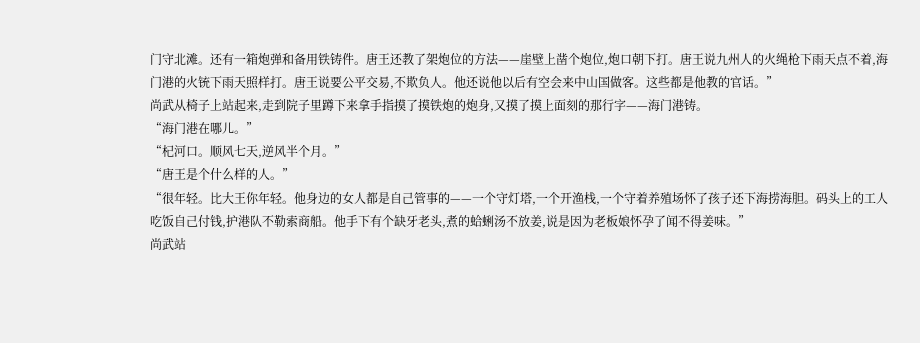门守北滩。还有一箱炮弹和备用铁铸件。唐王还教了架炮位的方法——崖壁上凿个炮位,炮口朝下打。唐王说九州人的火绳枪下雨天点不着,海门港的火铳下雨天照样打。唐王说要公平交易,不欺负人。他还说他以后有空会来中山国做客。这些都是他教的官话。”
尚武从椅子上站起来,走到院子里蹲下来拿手指摸了摸铁炮的炮身,又摸了摸上面刻的那行字——海门港铸。
“海门港在哪儿。”
“杞河口。顺风七天,逆风半个月。”
“唐王是个什么样的人。”
“很年轻。比大王你年轻。他身边的女人都是自己管事的——一个守灯塔,一个开渔栈,一个守着养殖场怀了孩子还下海捞海胆。码头上的工人吃饭自己付钱,护港队不勒索商船。他手下有个缺牙老头,煮的蛤蜊汤不放姜,说是因为老板娘怀孕了闻不得姜味。”
尚武站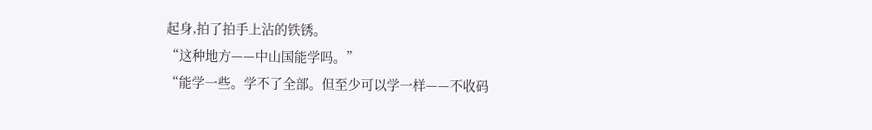起身,拍了拍手上沾的铁锈。
“这种地方——中山国能学吗。”
“能学一些。学不了全部。但至少可以学一样——不收码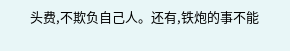头费,不欺负自己人。还有,铁炮的事不能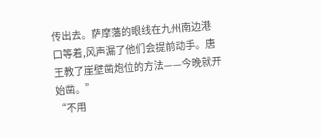传出去。萨摩藩的眼线在九州南边港口等着,风声漏了他们会提前动手。唐王教了崖壁凿炮位的方法——今晚就开始凿。”
“不用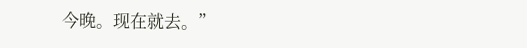今晚。现在就去。”